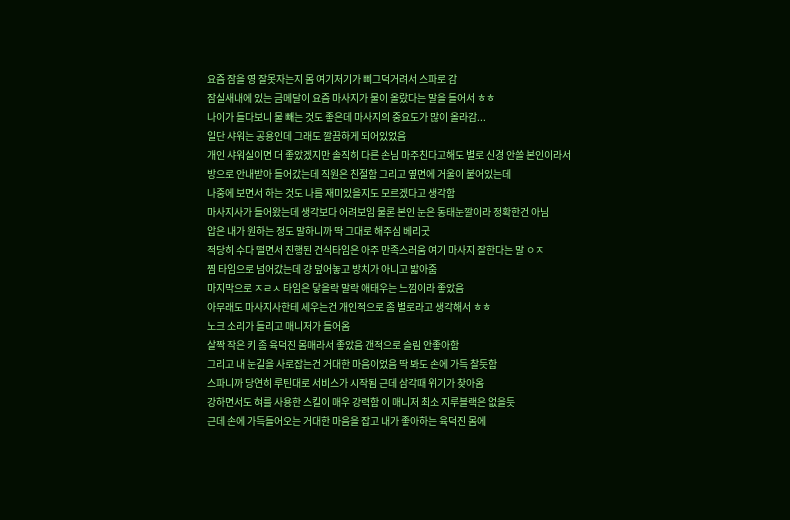요즘 잠을 영 잘못자는지 몸 여기저기가 삐그덕거려서 스파로 감
잠실새내에 있는 금메달이 요즘 마사지가 물이 올랐다는 말을 들어서 ㅎㅎ
나이가 들다보니 물 빼는 것도 좋은데 마사지의 중요도가 많이 올라감...
일단 샤워는 공용인데 그래도 깔끔하게 되어있었음
개인 샤워실이면 더 좋았겠지만 솔직히 다른 손님 마주친다고해도 별로 신경 안쓸 본인이라서
방으로 안내받아 들어갔는데 직원은 친절함 그리고 옆면에 거울이 붙어있는데
나중에 보면서 하는 것도 나름 재미있을지도 모르겠다고 생각함
마사지사가 들어왔는데 생각보다 어려보임 물론 본인 눈은 동태눈깔이라 정확한건 아님
압은 내가 원하는 정도 말하니까 딱 그대로 해주심 베리굿
적당히 수다 떨면서 진행된 건식타임은 아주 만족스러움 여기 마사지 잘한다는 말 ㅇㅈ
찜 타임으로 넘어갔는데 걍 덮어놓고 방치가 아니고 밟아줌
마지막으로 ㅈㄹㅅ 타임은 닿을락 말락 애태우는 느낌이라 좋았음
아무래도 마사지사한테 세우는건 개인적으로 좀 별로라고 생각해서 ㅎㅎ
노크 소리가 들리고 매니저가 들어옴
살짝 작은 키 좀 육덕진 몸매라서 좋았음 갠적으로 슬림 안좋아함
그리고 내 눈길을 사로잡는건 거대한 마음이었음 딱 봐도 손에 가득 찰듯함
스파니까 당연히 루틴대로 서비스가 시작됨 근데 삼각때 위기가 찾아옴
강하면서도 혀를 사용한 스킬이 매우 강력함 이 매니저 최소 지루블랙은 없을듯
근데 손에 가득들어오는 거대한 마음을 잡고 내가 좋아하는 육덕진 몸에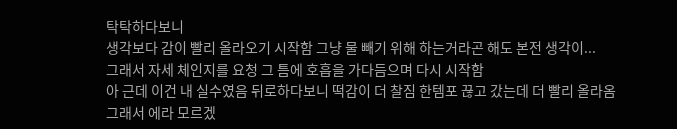탁탁하다보니
생각보다 감이 빨리 올라오기 시작함 그냥 물 빼기 위해 하는거라곤 해도 본전 생각이...
그래서 자세 체인지를 요청 그 틈에 호흡을 가다듬으며 다시 시작함
아 근데 이건 내 실수였음 뒤로하다보니 떡감이 더 찰짐 한템포 끊고 갔는데 더 빨리 올라옴
그래서 에라 모르겠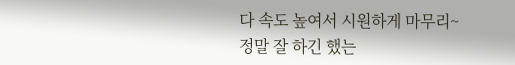다 속도 높여서 시원하게 마무리~
정말 잘 하긴 했는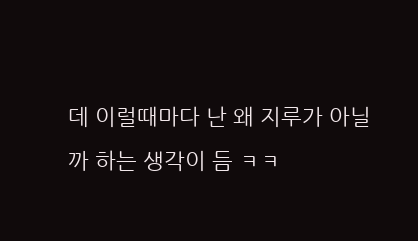데 이럴때마다 난 왜 지루가 아닐까 하는 생각이 듬 ㅋㅋ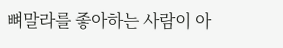뼈말라를 좋아하는 사람이 아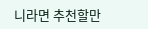니라면 추천할만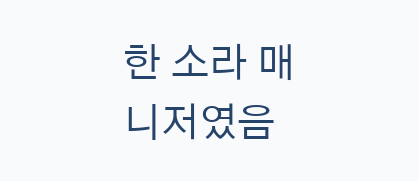한 소라 매니저였음